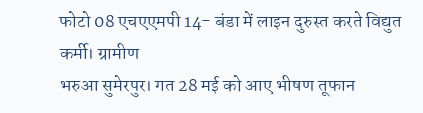फोटो 08 एचएएमपी 14- बंडा में लाइन दुरुस्त करते विद्युत कर्मी। ग्रामीण
भरुआ सुमेरपुर। गत 28 मई को आए भीषण तूफान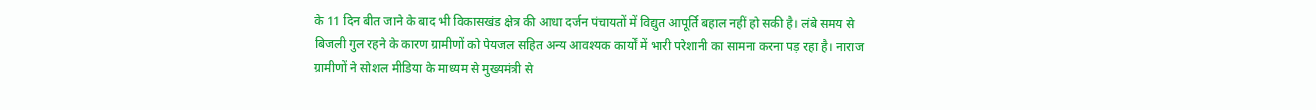के 11 दिन बीत जाने के बाद भी विकासखंड क्षेत्र की आधा दर्जन पंचायतों में विद्युत आपूर्ति बहाल नहीं हो सकी है। लंबे समय से बिजली गुल रहने के कारण ग्रामीणों को पेयजल सहित अन्य आवश्यक कार्यों में भारी परेशानी का सामना करना पड़ रहा है। नाराज ग्रामीणों ने सोशल मीडिया के माध्यम से मुख्यमंत्री से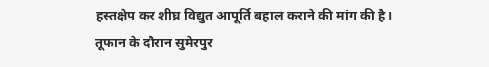हस्तक्षेप कर शीघ्र विद्युत आपूर्ति बहाल कराने की मांग की है।
तूफान के दौरान सुमेरपुर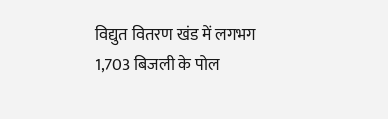विद्युत वितरण खंड में लगभग 1,703 बिजली के पोल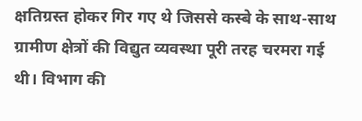क्षतिग्रस्त होकर गिर गए थे जिससे कस्बे के साथ-साथ ग्रामीण क्षेत्रों की विद्युत व्यवस्था पूरी तरह चरमरा गई थी। विभाग की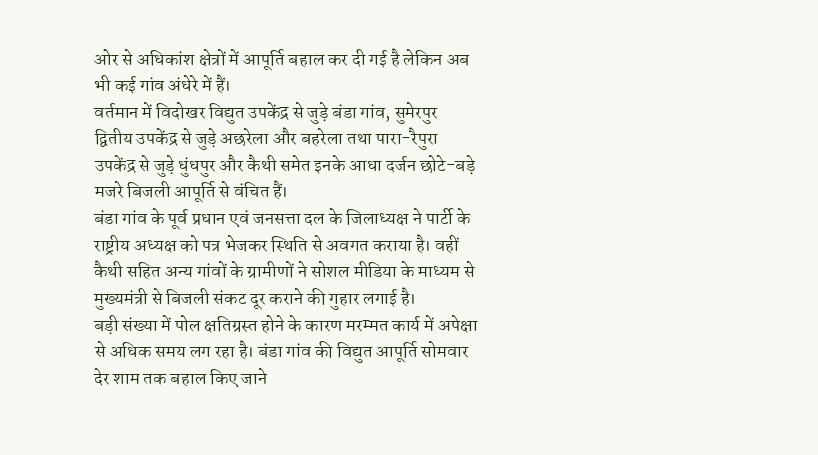ओर से अधिकांश क्षेत्रों में आपूर्ति बहाल कर दी गई है लेकिन अब भी कई गांव अंधेरे में हैं।
वर्तमान में विदोखर विद्युत उपकेंद्र से जुड़े बंडा गांव, सुमेरपुर द्वितीय उपकेंद्र से जुड़े अछरेला और बहरेला तथा पारा-रैपुरा उपकेंद्र से जुड़े धुंधपुर और कैथी समेत इनके आधा दर्जन छोटे-बड़े मजरे बिजली आपूर्ति से वंचित हैं।
बंडा गांव के पूर्व प्रधान एवं जनसत्ता दल के जिलाध्यक्ष ने पार्टी के राष्ट्रीय अध्यक्ष को पत्र भेजकर स्थिति से अवगत कराया है। वहीं कैथी सहित अन्य गांवों के ग्रामीणों ने सोशल मीडिया के माध्यम से मुख्यमंत्री से बिजली संकट दूर कराने की गुहार लगाई है।
बड़ी संख्या में पोल क्षतिग्रस्त होने के कारण मरम्मत कार्य में अपेक्षा से अधिक समय लग रहा है। बंडा गांव की विद्युत आपूर्ति सोमवार देर शाम तक बहाल किए जाने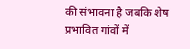की संभावना है जबकि शेष प्रभावित गांवों में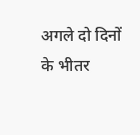अगले दो दिनों के भीतर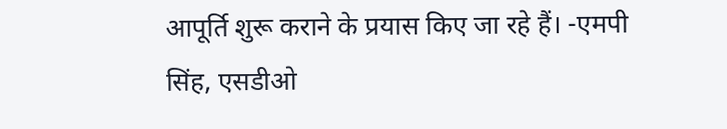आपूर्ति शुरू कराने के प्रयास किए जा रहे हैं। -एमपी सिंह, एसडीओ